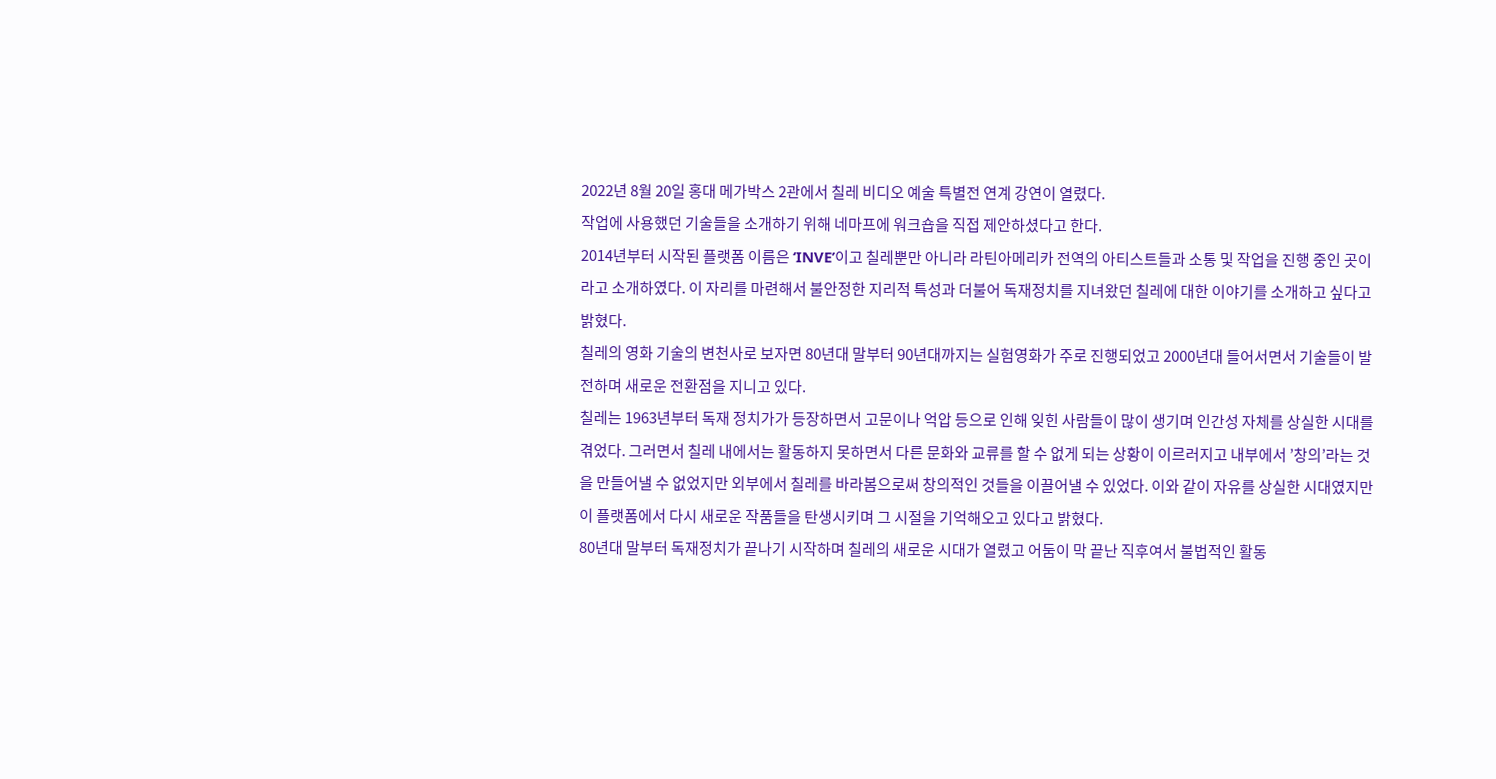2022년 8월 20일 홍대 메가박스 2관에서 칠레 비디오 예술 특별전 연계 강연이 열렸다.
작업에 사용했던 기술들을 소개하기 위해 네마프에 워크숍을 직접 제안하셨다고 한다.
2014년부터 시작된 플랫폼 이름은 ‘INVE’이고 칠레뿐만 아니라 라틴아메리카 전역의 아티스트들과 소통 및 작업을 진행 중인 곳이라고 소개하였다. 이 자리를 마련해서 불안정한 지리적 특성과 더불어 독재정치를 지녀왔던 칠레에 대한 이야기를 소개하고 싶다고 밝혔다.
칠레의 영화 기술의 변천사로 보자면 80년대 말부터 90년대까지는 실험영화가 주로 진행되었고 2000년대 들어서면서 기술들이 발전하며 새로운 전환점을 지니고 있다.
칠레는 1963년부터 독재 정치가가 등장하면서 고문이나 억압 등으로 인해 잊힌 사람들이 많이 생기며 인간성 자체를 상실한 시대를 겪었다. 그러면서 칠레 내에서는 활동하지 못하면서 다른 문화와 교류를 할 수 없게 되는 상황이 이르러지고 내부에서 ’창의’라는 것을 만들어낼 수 없었지만 외부에서 칠레를 바라봄으로써 창의적인 것들을 이끌어낼 수 있었다. 이와 같이 자유를 상실한 시대였지만 이 플랫폼에서 다시 새로운 작품들을 탄생시키며 그 시절을 기억해오고 있다고 밝혔다.
80년대 말부터 독재정치가 끝나기 시작하며 칠레의 새로운 시대가 열렸고 어둠이 막 끝난 직후여서 불법적인 활동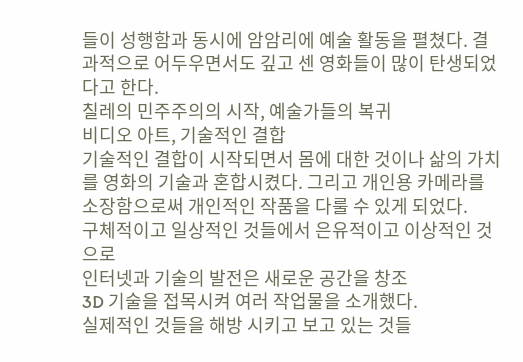들이 성행함과 동시에 암암리에 예술 활동을 펼쳤다. 결과적으로 어두우면서도 깊고 센 영화들이 많이 탄생되었다고 한다.
칠레의 민주주의의 시작, 예술가들의 복귀
비디오 아트, 기술적인 결합
기술적인 결합이 시작되면서 몸에 대한 것이나 삶의 가치를 영화의 기술과 혼합시켰다. 그리고 개인용 카메라를 소장함으로써 개인적인 작품을 다룰 수 있게 되었다.
구체적이고 일상적인 것들에서 은유적이고 이상적인 것으로
인터넷과 기술의 발전은 새로운 공간을 창조
3D 기술을 접목시켜 여러 작업물을 소개했다.
실제적인 것들을 해방 시키고 보고 있는 것들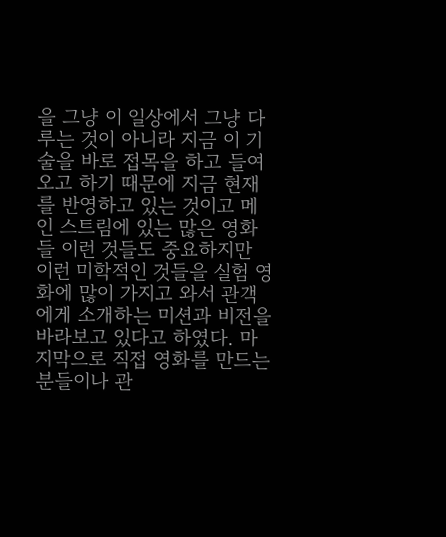을 그냥 이 일상에서 그냥 다루는 것이 아니라 지금 이 기술을 바로 접목을 하고 들여오고 하기 때문에 지금 현재를 반영하고 있는 것이고 메인 스트림에 있는 많은 영화들 이런 것들도 중요하지만 이런 미학적인 것들을 실험 영화에 많이 가지고 와서 관객에게 소개하는 미션과 비전을 바라보고 있다고 하였다. 마지막으로 직접 영화를 만드는 분들이나 관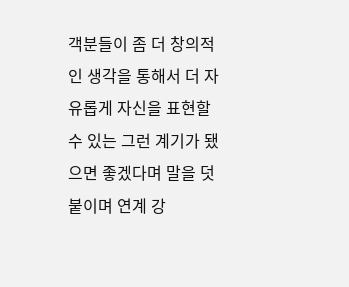객분들이 좀 더 창의적인 생각을 통해서 더 자유롭게 자신을 표현할 수 있는 그런 계기가 됐으면 좋겠다며 말을 덧붙이며 연계 강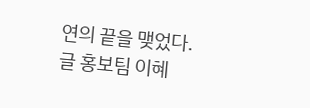연의 끝을 맺었다.
글 홍보팀 이혜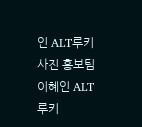인 ALT루키
사진 홍보팀 이혜인 ALT루키